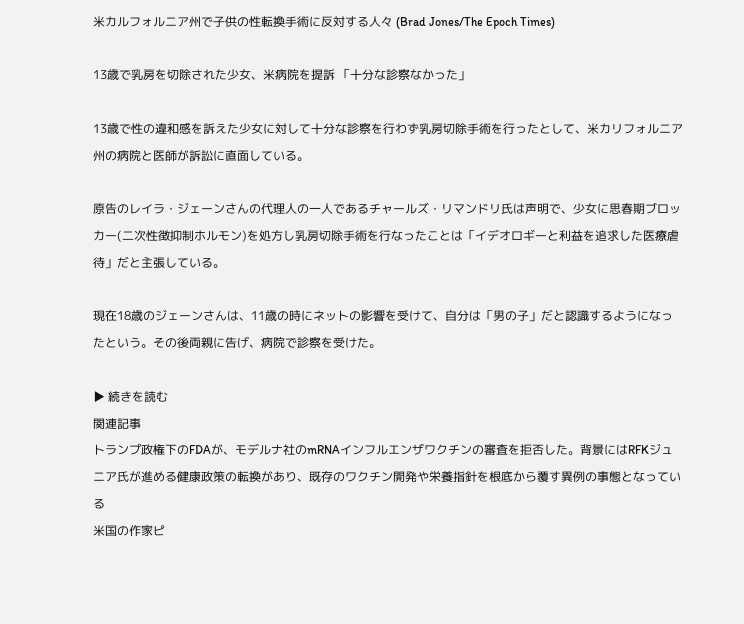米カルフォルニア州で子供の性転換手術に反対する人々 (Brad Jones/The Epoch Times)

13歳で乳房を切除された少女、米病院を提訴 「十分な診察なかった」

13歳で性の違和感を訴えた少女に対して十分な診察を行わず乳房切除手術を行ったとして、米カリフォルニア州の病院と医師が訴訟に直面している。

原告のレイラ・ジェーンさんの代理人の一人であるチャールズ・リマンドリ氏は声明で、少女に思春期ブロッカー(二次性徴抑制ホルモン)を処方し乳房切除手術を行なったことは「イデオロギーと利益を追求した医療虐待」だと主張している。

現在18歳のジェーンさんは、11歳の時にネットの影響を受けて、自分は「男の子」だと認識するようになったという。その後両親に告げ、病院で診察を受けた。

▶ 続きを読む
関連記事
トランプ政権下のFDAが、モデルナ社のmRNAインフルエンザワクチンの審査を拒否した。背景にはRFKジュニア氏が進める健康政策の転換があり、既存のワクチン開発や栄養指針を根底から覆す異例の事態となっている
米国の作家ピ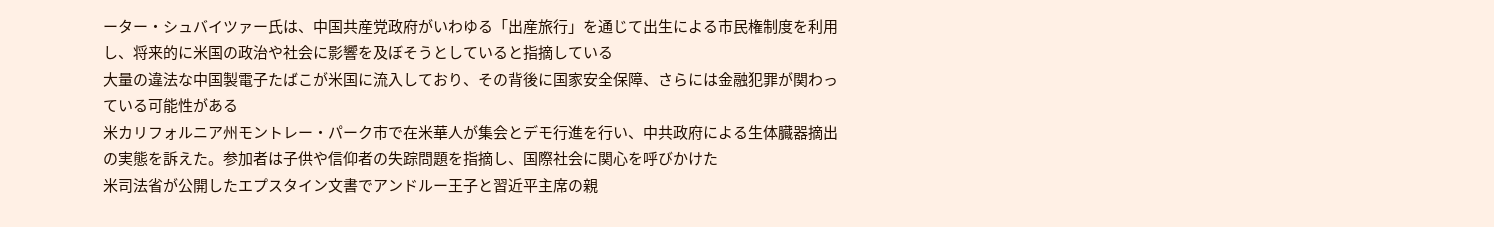ーター・シュバイツァー氏は、中国共産党政府がいわゆる「出産旅行」を通じて出生による市民権制度を利用し、将来的に米国の政治や社会に影響を及ぼそうとしていると指摘している
大量の違法な中国製電子たばこが米国に流入しており、その背後に国家安全保障、さらには金融犯罪が関わっている可能性がある
米カリフォルニア州モントレー・パーク市で在米華人が集会とデモ行進を行い、中共政府による生体臓器摘出の実態を訴えた。参加者は子供や信仰者の失踪問題を指摘し、国際社会に関心を呼びかけた
米司法省が公開したエプスタイン文書でアンドルー王子と習近平主席の親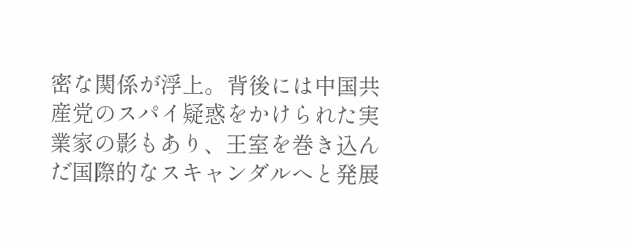密な関係が浮上。背後には中国共産党のスパイ疑惑をかけられた実業家の影もあり、王室を巻き込んだ国際的なスキャンダルへと発展